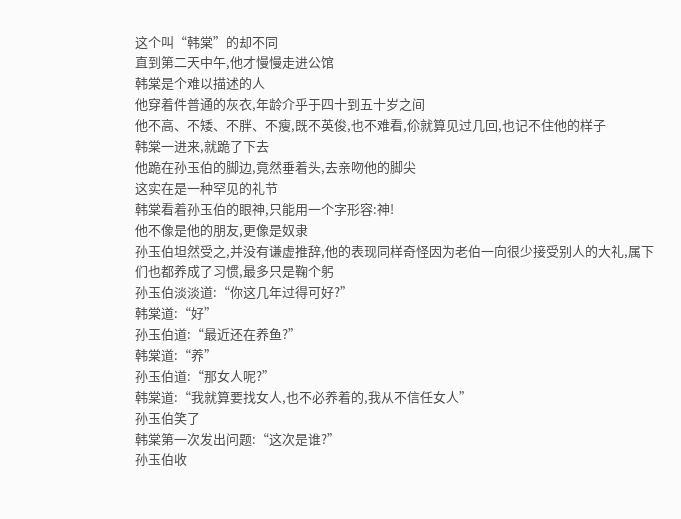这个叫“韩棠”的却不同
直到第二天中午,他才慢慢走进公馆
韩棠是个难以描述的人
他穿着件普通的灰衣,年龄介乎于四十到五十岁之间
他不高、不矮、不胖、不瘦,既不英俊,也不难看,伱就算见过几回,也记不住他的样子
韩棠一进来,就跪了下去
他跪在孙玉伯的脚边,竟然垂着头,去亲吻他的脚尖
这实在是一种罕见的礼节
韩棠看着孙玉伯的眼神,只能用一个字形容:神!
他不像是他的朋友,更像是奴隶
孙玉伯坦然受之,并没有谦虚推辞,他的表现同样奇怪因为老伯一向很少接受别人的大礼,属下们也都养成了习惯,最多只是鞠个躬
孙玉伯淡淡道:“你这几年过得可好?”
韩棠道:“好”
孙玉伯道:“最近还在养鱼?”
韩棠道:“养”
孙玉伯道:“那女人呢?”
韩棠道:“我就算要找女人,也不必养着的,我从不信任女人”
孙玉伯笑了
韩棠第一次发出问题:“这次是谁?”
孙玉伯收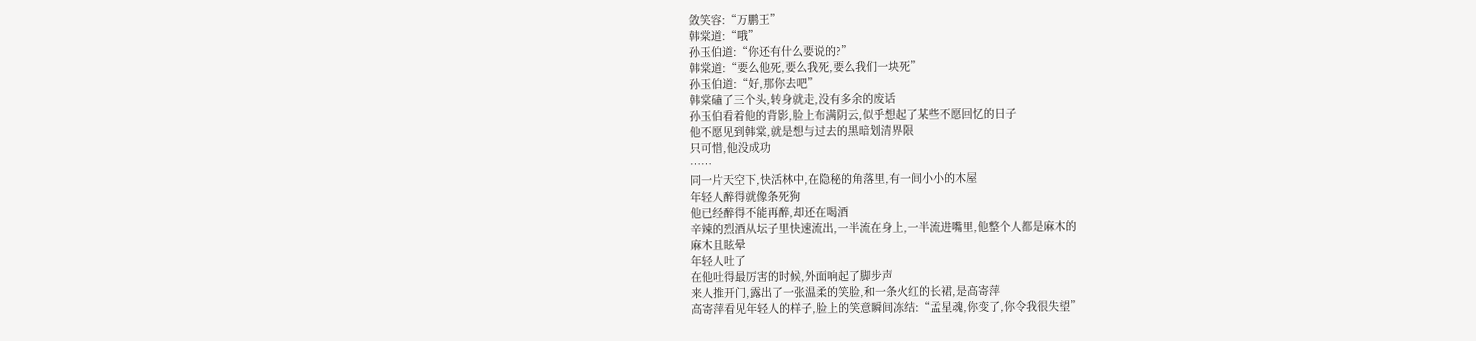敛笑容:“万鹏王”
韩棠道:“哦”
孙玉伯道:“你还有什么要说的?”
韩棠道:“要么他死,要么我死,要么我们一块死”
孙玉伯道:“好,那你去吧”
韩棠磕了三个头,转身就走,没有多余的废话
孙玉伯看着他的背影,脸上布满阴云,似乎想起了某些不愿回忆的日子
他不愿见到韩棠,就是想与过去的黑暗划清界限
只可惜,他没成功
……
同一片天空下,快活林中,在隐秘的角落里,有一间小小的木屋
年轻人醉得就像条死狗
他已经醉得不能再醉,却还在喝酒
辛辣的烈酒从坛子里快速流出,一半流在身上,一半流进嘴里,他整个人都是麻木的
麻木且眩晕
年轻人吐了
在他吐得最厉害的时候,外面响起了脚步声
来人推开门,露出了一张温柔的笑脸,和一条火红的长裙,是高寄萍
高寄萍看见年轻人的样子,脸上的笑意瞬间冻结:“孟星魂,你变了,你令我很失望”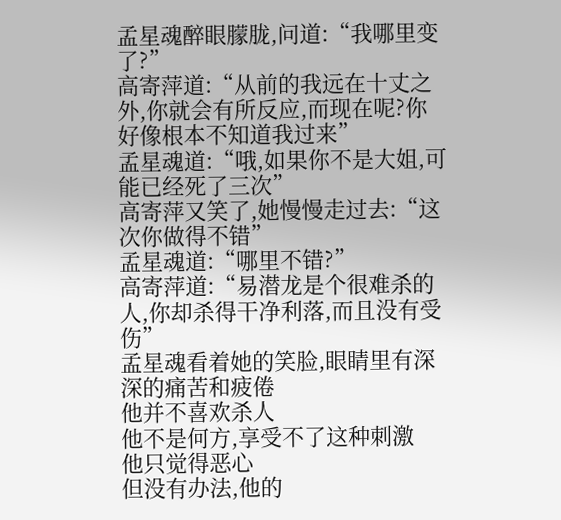孟星魂醉眼朦胧,问道:“我哪里变了?”
高寄萍道:“从前的我远在十丈之外,你就会有所反应,而现在呢?你好像根本不知道我过来”
孟星魂道:“哦,如果你不是大姐,可能已经死了三次”
高寄萍又笑了,她慢慢走过去:“这次你做得不错”
孟星魂道:“哪里不错?”
高寄萍道:“易潜龙是个很难杀的人,你却杀得干净利落,而且没有受伤”
孟星魂看着她的笑脸,眼睛里有深深的痛苦和疲倦
他并不喜欢杀人
他不是何方,享受不了这种刺激
他只觉得恶心
但没有办法,他的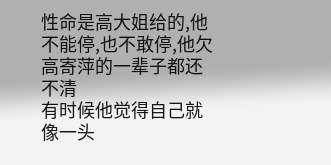性命是高大姐给的,他不能停,也不敢停,他欠高寄萍的一辈子都还不清
有时候他觉得自己就像一头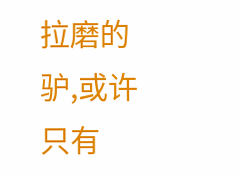拉磨的驴,或许只有